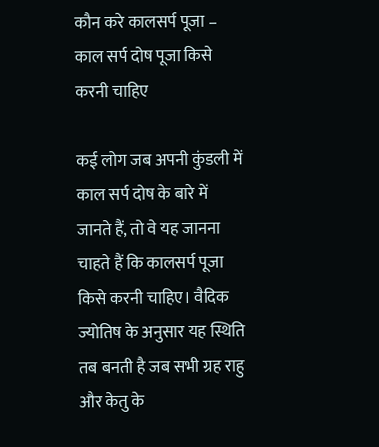कौन करे कालसर्प पूजा – काल सर्प दोष पूजा किसे करनी चाहिए

कई लोग जब अपनी कुंडली में काल सर्प दोष के बारे में जानते हैं, तो वे यह जानना चाहते हैं कि कालसर्प पूजा किसे करनी चाहिए। वैदिक ज्योतिष के अनुसार यह स्थिति तब बनती है जब सभी ग्रह राहु और केतु के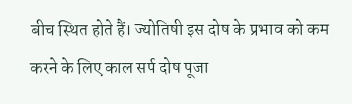बीच स्थित होते हैं। ज्योतिषी इस दोष के प्रभाव को कम करने के लिए काल सर्प दोष पूजा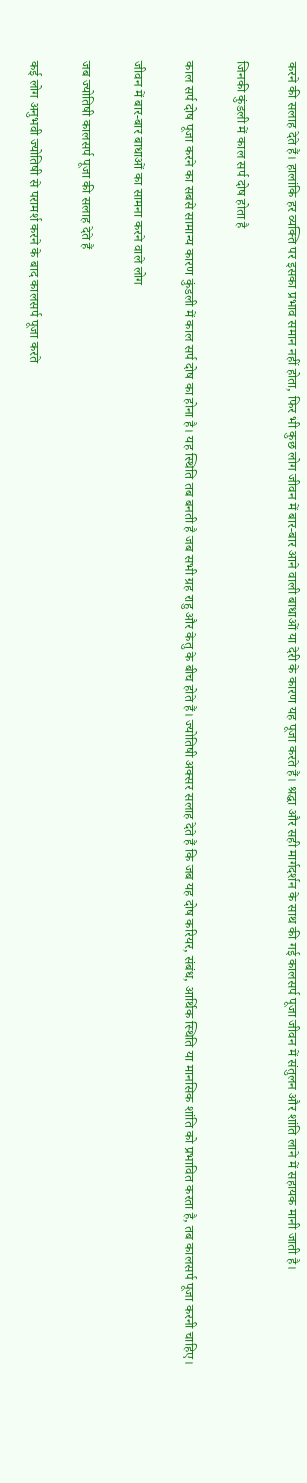करने की सलाह देते हैं। हालांकि हर व्यक्ति पर इसका प्रभाव समान नहीं होता, फिर भी कुछ लोग जीवन में बार-बार आने वाली बाधाओं या देरी के कारण यह पूजा करते हैं। श्रद्धा और सही मार्गदर्शन के साथ की गई कालसर्प पूजा जीवन में संतुलन और शांति लाने में सहायक मानी जाती है।

जिनकी कुंडली में काल सर्प दोष होता है

काल सर्प दोष पूजा करने का सबसे सामान्य कारण कुंडली में काल सर्प दोष का होना है। यह स्थिति तब बनती है जब सभी ग्रह राहु और केतु के बीच होते हैं। ज्योतिषी अक्सर सलाह देते हैं कि जब यह दोष करियर, संबंध, आर्थिक स्थिति या मानसिक शांति को प्रभावित करता है, तब कालसर्प पूजा करनी चाहिए।

जीवन में बार-बार बाधाओं का सामना करने वाले लोग

जब ज्योतिषी कालसर्प पूजा की सलाह देते हैं

कई लोग अनुभवी ज्योतिषी से परामर्श करने के बाद कालसर्प पूजा करते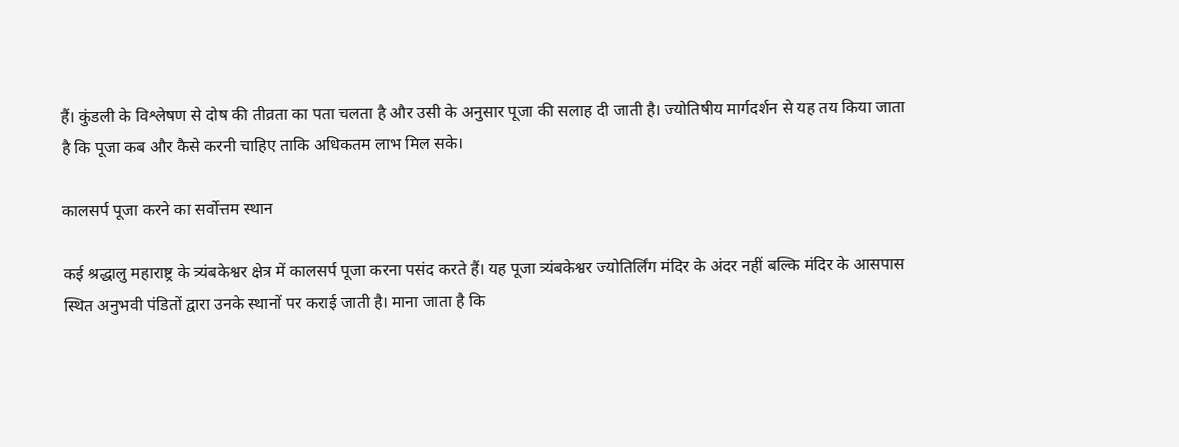हैं। कुंडली के विश्लेषण से दोष की तीव्रता का पता चलता है और उसी के अनुसार पूजा की सलाह दी जाती है। ज्योतिषीय मार्गदर्शन से यह तय किया जाता है कि पूजा कब और कैसे करनी चाहिए ताकि अधिकतम लाभ मिल सके।

कालसर्प पूजा करने का सर्वोत्तम स्थान

कई श्रद्धालु महाराष्ट्र के त्र्यंबकेश्वर क्षेत्र में कालसर्प पूजा करना पसंद करते हैं। यह पूजा त्र्यंबकेश्वर ज्योतिर्लिंग मंदिर के अंदर नहीं बल्कि मंदिर के आसपास स्थित अनुभवी पंडितों द्वारा उनके स्थानों पर कराई जाती है। माना जाता है कि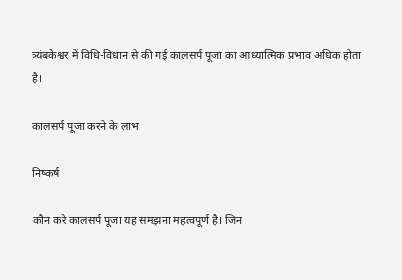त्र्यंबकेश्वर में विधि-विधान से की गई कालसर्प पूजा का आध्यात्मिक प्रभाव अधिक होता है।

कालसर्प पूजा करने के लाभ

निष्कर्ष

कौन करे कालसर्प पूजा यह समझना महत्वपूर्ण है। जिन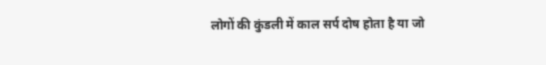लोगों की कुंडली में काल सर्प दोष होता है या जो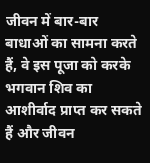जीवन में बार-बार बाधाओं का सामना करते हैं, वे इस पूजा को करके भगवान शिव का आशीर्वाद प्राप्त कर सकते हैं और जीवन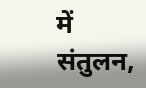में संतुलन,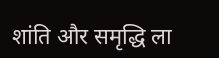शांति और समृद्धि ला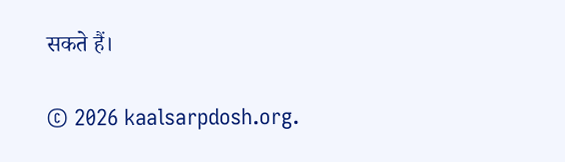सकते हैं।

© 2026 kaalsarpdosh.org.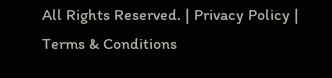All Rights Reserved. | Privacy Policy | Terms & Conditions